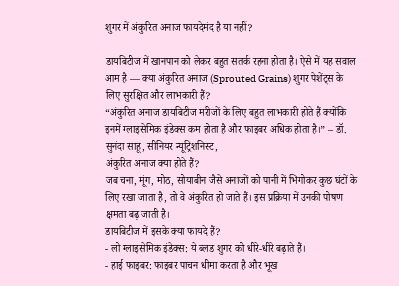शुगर में अंकुरित अनाज फायदेमंद है या नहीं?

डायबिटीज में खानपान को लेकर बहुत सतर्क रहना होता है। ऐसे में यह सवाल आम है — क्या अंकुरित अनाज (Sprouted Grains) शुगर पेशेंट्स के लिए सुरक्षित और लाभकारी हैं?
“अंकुरित अनाज डायबिटीज मरीजों के लिए बहुत लाभकारी होते हैं क्योंकि इनमें ग्लाइसेमिक इंडेक्स कम होता है और फाइबर अधिक होता है।” – डॉ. सुनंदा साहू, सीनियर न्यूट्रिशनिस्ट,
अंकुरित अनाज क्या होते हैं?
जब चना, मूंग, मोठ, सोयाबीन जैसे अनाजों को पानी में भिगोकर कुछ घंटों के लिए रखा जाता है, तो वे अंकुरित हो जाते हैं। इस प्रक्रिया में उनकी पोषण क्षमता बढ़ जाती है।
डायबिटीज में इसके क्या फायदे हैं?
- लो ग्लाइसेमिक इंडेक्स: ये ब्लड शुगर को धीरे-धीरे बढ़ाते हैं।
- हाई फाइबर: फाइबर पाचन धीमा करता है और भूख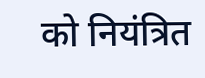को नियंत्रित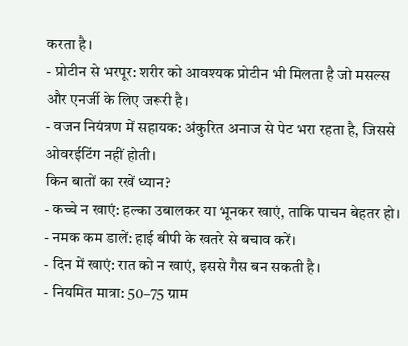करता है।
- प्रोटीन से भरपूर: शरीर को आवश्यक प्रोटीन भी मिलता है जो मसल्स और एनर्जी के लिए जरूरी है।
- वजन नियंत्रण में सहायक: अंकुरित अनाज से पेट भरा रहता है, जिससे ओवरईटिंग नहीं होती।
किन बातों का रखें ध्यान?
- कच्चे न खाएं: हल्का उबालकर या भूनकर खाएं, ताकि पाचन बेहतर हो।
- नमक कम डालें: हाई बीपी के खतरे से बचाव करें।
- दिन में खाएं: रात को न खाएं, इससे गैस बन सकती है।
- नियमित मात्रा: 50–75 ग्राम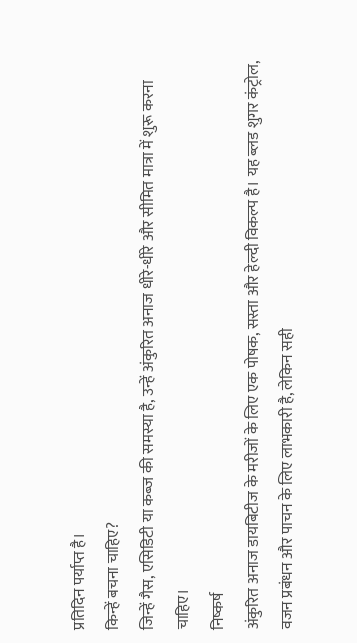प्रतिदिन पर्याप्त है।
किन्हें बचना चाहिए?
जिन्हें गैस, एसिडिटी या कब्ज की समस्या है, उन्हें अंकुरित अनाज धीरे-धीरे और सीमित मात्रा में शुरू करना चाहिए।
निष्कर्ष
अंकुरित अनाज डायबिटीज के मरीजों के लिए एक पोषक, सस्ता और हेल्दी विकल्प है। यह ब्लड शुगर कंट्रोल, वजन प्रबंधन और पाचन के लिए लाभकारी है, लेकिन सही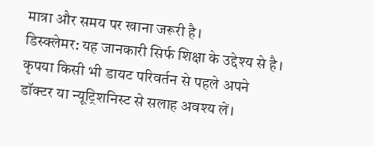मात्रा और समय पर खाना जरूरी है।
डिस्क्लेमर: यह जानकारी सिर्फ शिक्षा के उद्देश्य से है। कृपया किसी भी डायट परिवर्तन से पहले अपने डॉक्टर या न्यूट्रिशनिस्ट से सलाह अवश्य लें।